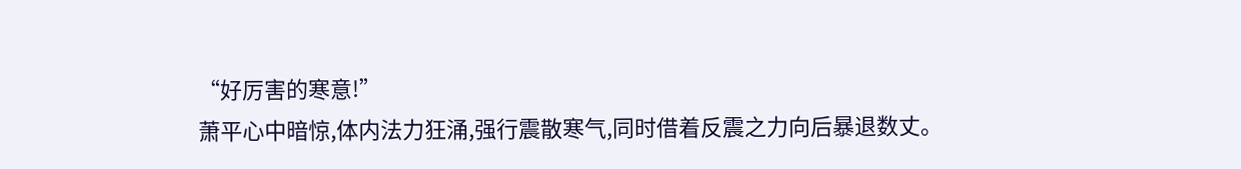“好厉害的寒意!”
萧平心中暗惊,体内法力狂涌,强行震散寒气,同时借着反震之力向后暴退数丈。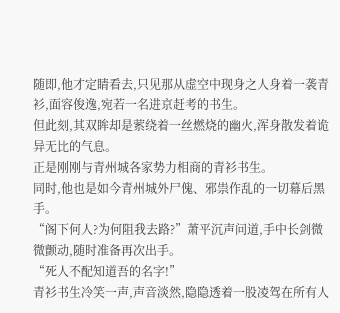随即,他才定睛看去,只见那从虚空中现身之人身着一袭青衫,面容俊逸,宛若一名进京赶考的书生。
但此刻,其双眸却是萦绕着一丝燃烧的幽火,浑身散发着诡异无比的气息。
正是刚刚与青州城各家势力相商的青衫书生。
同时,他也是如今青州城外尸傀、邪祟作乱的一切幕后黑手。
“阁下何人?为何阻我去路?”萧平沉声问道,手中长剑微微颤动,随时准备再次出手。
“死人不配知道吾的名字!”
青衫书生冷笑一声,声音淡然,隐隐透着一股凌驾在所有人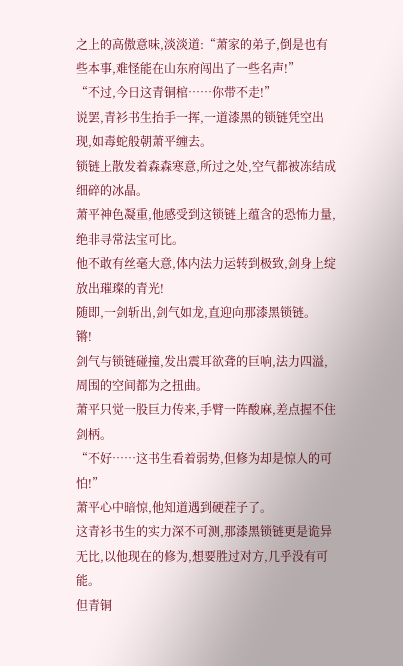之上的高傲意味,淡淡道:“萧家的弟子,倒是也有些本事,难怪能在山东府闯出了一些名声!”
“不过,今日这青铜棺……你带不走!”
说罢,青衫书生抬手一挥,一道漆黑的锁链凭空出现,如毒蛇般朝萧平缠去。
锁链上散发着森森寒意,所过之处,空气都被冻结成细碎的冰晶。
萧平神色凝重,他感受到这锁链上蕴含的恐怖力量,绝非寻常法宝可比。
他不敢有丝毫大意,体内法力运转到极致,剑身上绽放出璀璨的青光!
随即,一剑斩出,剑气如龙,直迎向那漆黑锁链。
锵!
剑气与锁链碰撞,发出震耳欲聋的巨响,法力四溢,周围的空间都为之扭曲。
萧平只觉一股巨力传来,手臂一阵酸麻,差点握不住剑柄。
“不好……这书生看着弱势,但修为却是惊人的可怕!”
萧平心中暗惊,他知道遇到硬茬子了。
这青衫书生的实力深不可测,那漆黑锁链更是诡异无比,以他现在的修为,想要胜过对方,几乎没有可能。
但青铜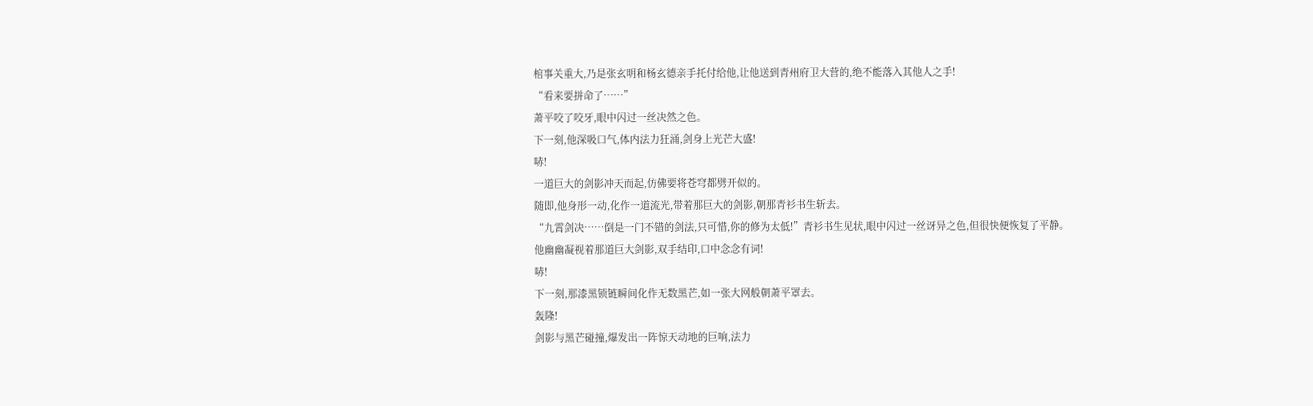棺事关重大,乃是张玄明和杨玄德亲手托付给他,让他送到青州府卫大营的,绝不能落入其他人之手!
“看来要拼命了……”
萧平咬了咬牙,眼中闪过一丝决然之色。
下一刻,他深吸口气,体内法力狂涌,剑身上光芒大盛!
哧!
一道巨大的剑影冲天而起,仿佛要将苍穹都劈开似的。
随即,他身形一动,化作一道流光,带着那巨大的剑影,朝那青衫书生斩去。
“九霄剑决……倒是一门不错的剑法,只可惜,你的修为太低!”青衫书生见状,眼中闪过一丝讶异之色,但很快便恢复了平静。
他幽幽凝视着那道巨大剑影,双手结印,口中念念有词!
哧!
下一刻,那漆黑锁链瞬间化作无数黑芒,如一张大网般朝萧平罩去。
轰隆!
剑影与黑芒碰撞,爆发出一阵惊天动地的巨响,法力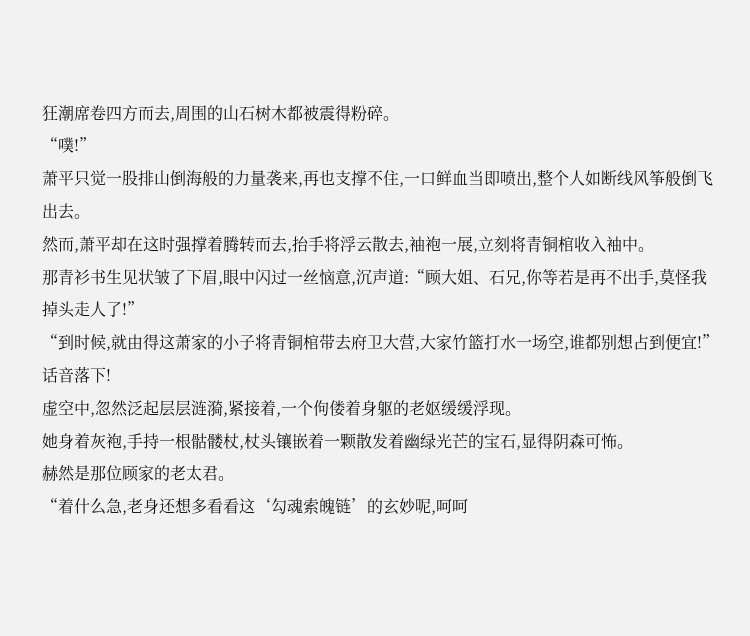狂潮席卷四方而去,周围的山石树木都被震得粉碎。
“噗!”
萧平只觉一股排山倒海般的力量袭来,再也支撑不住,一口鲜血当即喷出,整个人如断线风筝般倒飞出去。
然而,萧平却在这时强撑着腾转而去,抬手将浮云散去,袖袍一展,立刻将青铜棺收入袖中。
那青衫书生见状皱了下眉,眼中闪过一丝恼意,沉声道:“顾大姐、石兄,你等若是再不出手,莫怪我掉头走人了!”
“到时候,就由得这萧家的小子将青铜棺带去府卫大营,大家竹篮打水一场空,谁都别想占到便宜!”
话音落下!
虚空中,忽然泛起层层涟漪,紧接着,一个佝偻着身躯的老妪缓缓浮现。
她身着灰袍,手持一根骷髅杖,杖头镶嵌着一颗散发着幽绿光芒的宝石,显得阴森可怖。
赫然是那位顾家的老太君。
“着什么急,老身还想多看看这‘勾魂索魄链’的玄妙呢,呵呵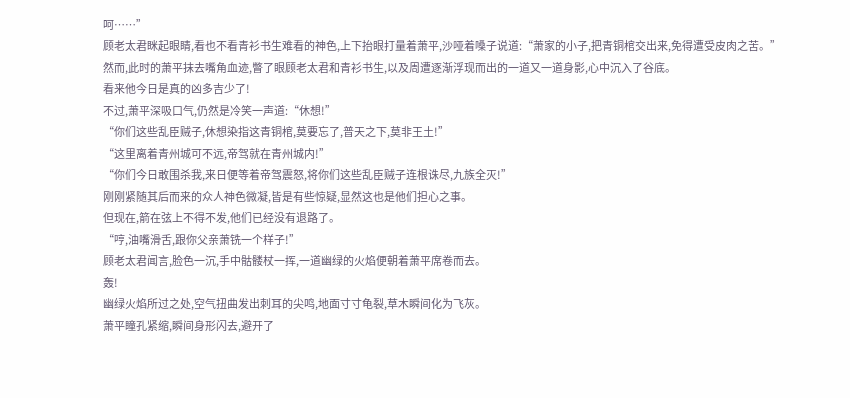呵……”
顾老太君眯起眼睛,看也不看青衫书生难看的神色,上下抬眼打量着萧平,沙哑着嗓子说道:“萧家的小子,把青铜棺交出来,免得遭受皮肉之苦。”
然而,此时的萧平抹去嘴角血迹,瞥了眼顾老太君和青衫书生,以及周遭逐渐浮现而出的一道又一道身影,心中沉入了谷底。
看来他今日是真的凶多吉少了!
不过,萧平深吸口气,仍然是冷笑一声道:“休想!”
“你们这些乱臣贼子,休想染指这青铜棺,莫要忘了,普天之下,莫非王土!”
“这里离着青州城可不远,帝驾就在青州城内!”
“你们今日敢围杀我,来日便等着帝驾震怒,将你们这些乱臣贼子连根诛尽,九族全灭!”
刚刚紧随其后而来的众人神色微凝,皆是有些惊疑,显然这也是他们担心之事。
但现在,箭在弦上不得不发,他们已经没有退路了。
“哼,油嘴滑舌,跟你父亲萧铣一个样子!”
顾老太君闻言,脸色一沉,手中骷髅杖一挥,一道幽绿的火焰便朝着萧平席卷而去。
轰!
幽绿火焰所过之处,空气扭曲发出刺耳的尖鸣,地面寸寸龟裂,草木瞬间化为飞灰。
萧平瞳孔紧缩,瞬间身形闪去,避开了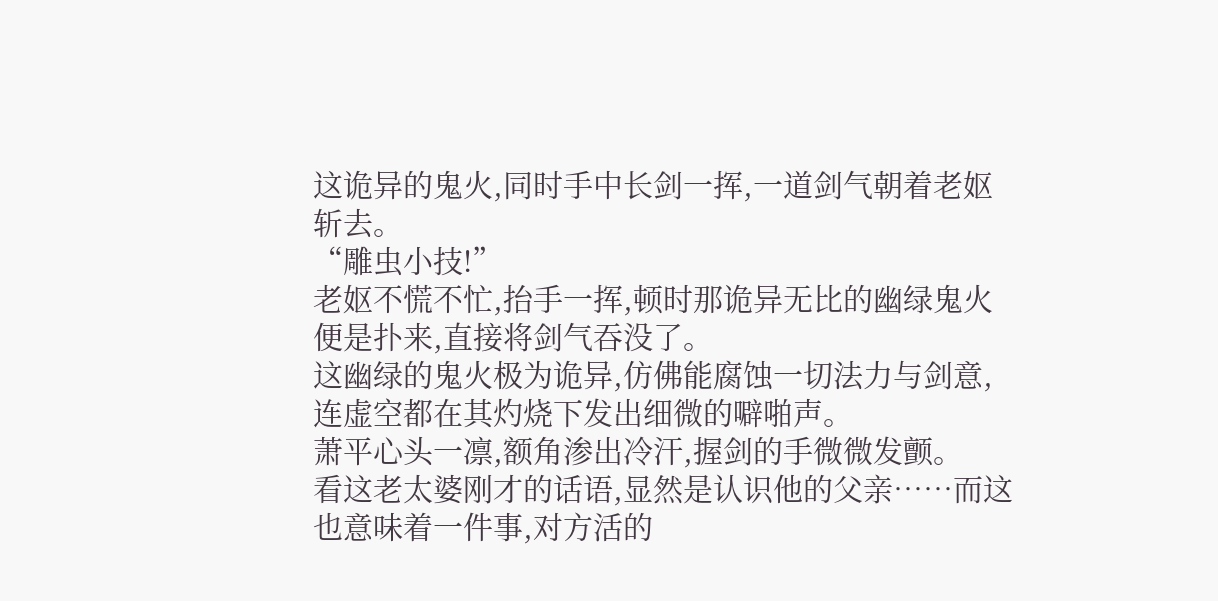这诡异的鬼火,同时手中长剑一挥,一道剑气朝着老妪斩去。
“雕虫小技!”
老妪不慌不忙,抬手一挥,顿时那诡异无比的幽绿鬼火便是扑来,直接将剑气吞没了。
这幽绿的鬼火极为诡异,仿佛能腐蚀一切法力与剑意,连虚空都在其灼烧下发出细微的噼啪声。
萧平心头一凛,额角渗出冷汗,握剑的手微微发颤。
看这老太婆刚才的话语,显然是认识他的父亲……而这也意味着一件事,对方活的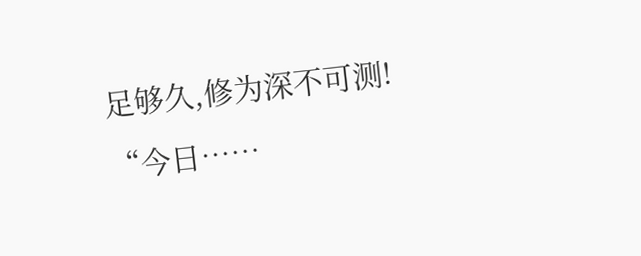足够久,修为深不可测!
“今日……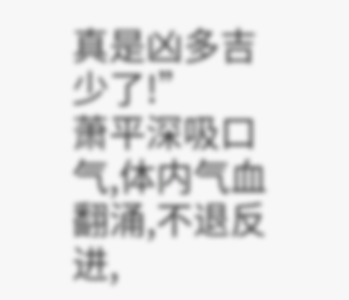真是凶多吉少了!”
萧平深吸口气,体内气血翻涌,不退反进,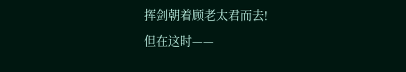挥剑朝着顾老太君而去!
但在这时——